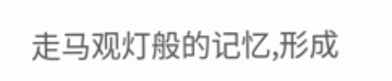走马观灯般的记忆,形成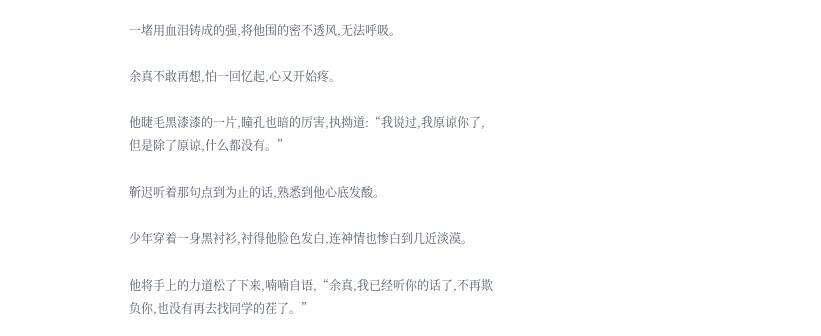一堵用血泪铸成的强,将他围的密不透风,无法呼吸。

余真不敢再想,怕一回忆起,心又开始疼。

他睫毛黑漆漆的一片,瞳孔也暗的厉害,执拗道:“我说过,我原谅你了,但是除了原谅,什么都没有。”

靳迟听着那句点到为止的话,熟悉到他心底发酸。

少年穿着一身黑衬衫,衬得他脸色发白,连神情也惨白到几近淡漠。

他将手上的力道松了下来,喃喃自语,“余真,我已经听你的话了,不再欺负你,也没有再去找同学的茬了。”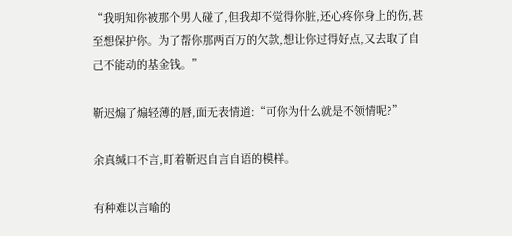“我明知你被那个男人碰了,但我却不觉得你脏,还心疼你身上的伤,甚至想保护你。为了帮你那两百万的欠款,想让你过得好点,又去取了自己不能动的基金钱。”

靳迟煽了煽轻薄的唇,面无表情道:“可你为什么就是不领情呢?”

余真缄口不言,盯着靳迟自言自语的模样。

有种难以言喻的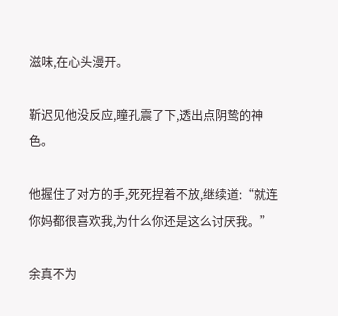滋味,在心头漫开。

靳迟见他没反应,瞳孔震了下,透出点阴鸷的神色。

他握住了对方的手,死死捏着不放,继续道:“就连你妈都很喜欢我,为什么你还是这么讨厌我。”

余真不为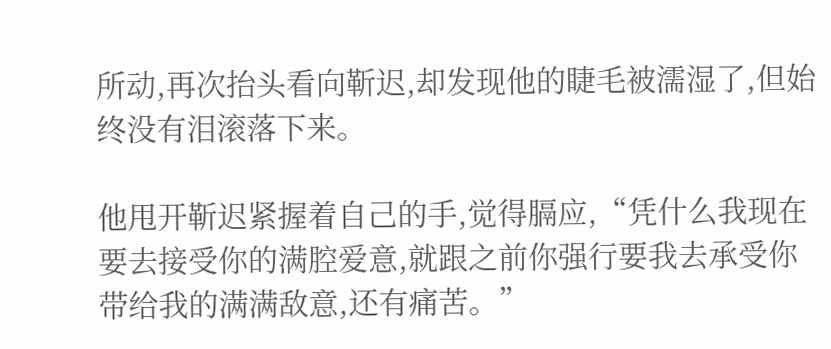所动,再次抬头看向靳迟,却发现他的睫毛被濡湿了,但始终没有泪滚落下来。

他甩开靳迟紧握着自己的手,觉得膈应,“凭什么我现在要去接受你的满腔爱意,就跟之前你强行要我去承受你带给我的满满敌意,还有痛苦。”